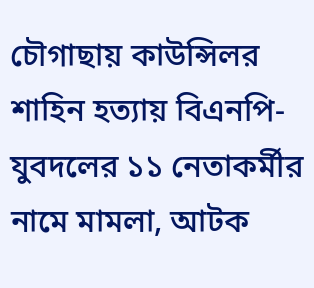চৌগাছায় কাউন্সিলর শাহিন হত্যায় বিএনপি-যুবদলের ১১ নেতাকর্মীর নামে মামলা, আটক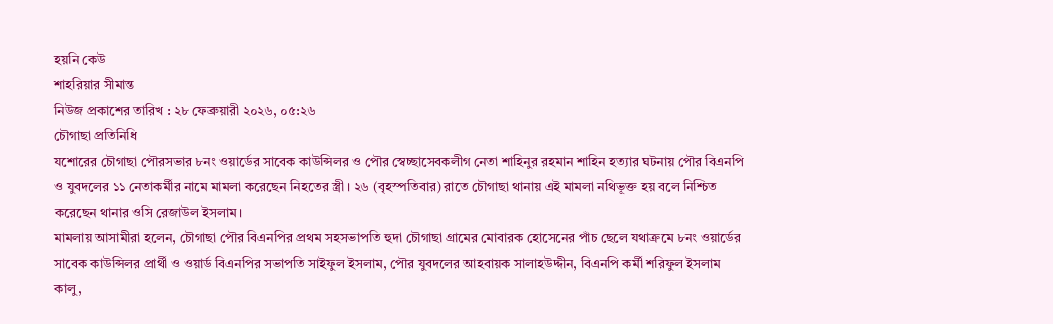হয়নি কেউ
শাহরিয়ার সীমান্ত
নিউজ প্রকাশের তারিখ : ২৮ ফেব্রুয়ারী ২০২৬, ০৫:২৬
চৌগাছা প্রতিনিধি
যশোরের চৌগাছা পৌরসভার ৮নং ওয়ার্ডের সাবেক কাউন্সিলর ও পৌর স্বেচ্ছাসেবকলীগ নেতা শাহিনুর রহমান শাহিন হত্যার ঘটনায় পৌর বিএনপি ও যুবদলের ১১ নেতাকর্মীর নামে মামলা করেছেন নিহতের স্ত্রী। ২৬ (বৃহস্পতিবার) রাতে চৌগাছা থানায় এই মামলা নথিভূক্ত হয় বলে নিশ্চিত করেছেন থানার ওসি রেজাউল ইসলাম।
মামলায় আসামীরা হলেন, চৌগাছা পৌর বিএনপির প্রথম সহসভাপতি হুদা চৌগাছা গ্রামের মোবারক হোসেনের পাঁচ ছেলে যথাক্রমে ৮নং ওয়ার্ডের সাবেক কাউন্সিলর প্রার্থী ও ওয়ার্ড বিএনপির সভাপতি সাইফুল ইসলাম, পৌর যুবদলের আহবায়ক সালাহউদ্দীন, বিএনপি কর্মী শরিফুল ইসলাম কালু,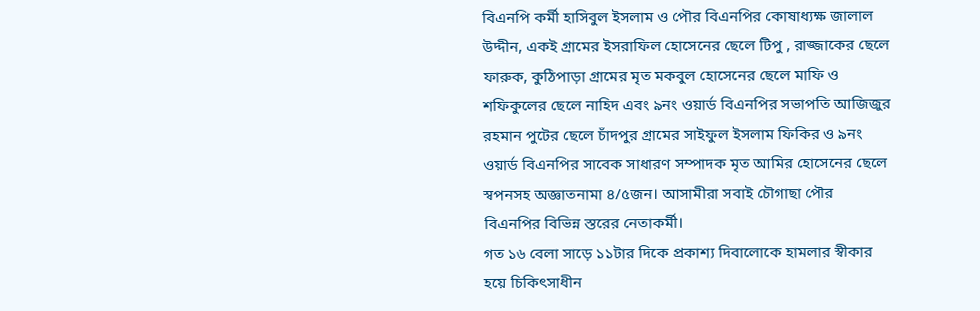বিএনপি কর্মী হাসিবুল ইসলাম ও পৌর বিএনপির কোষাধ্যক্ষ জালাল উদ্দীন, একই গ্রামের ইসরাফিল হোসেনের ছেলে টিপু , রাজ্জাকের ছেলে ফারুক, কুঠিপাড়া গ্রামের মৃত মকবুল হোসেনের ছেলে মাফি ও শফিকুলের ছেলে নাহিদ এবং ৯নং ওয়ার্ড বিএনপির সভাপতি আজিজুর রহমান পুটের ছেলে চাঁদপুর গ্রামের সাইফুল ইসলাম ফিকির ও ৯নং ওয়ার্ড বিএনপির সাবেক সাধারণ সম্পাদক মৃত আমির হোসেনের ছেলে স্বপনসহ অজ্ঞাতনামা ৪/৫জন। আসামীরা সবাই চৌগাছা পৌর বিএনপির বিভিন্ন স্তরের নেতাকর্মী।
গত ১৬ বেলা সাড়ে ১১টার দিকে প্রকাশ্য দিবালোকে হামলার স্বীকার হয়ে চিকিৎসাধীন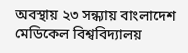অবস্থায় ২৩ সন্ধ্যায় বাংলাদেশ মেডিকেল বিশ্ববিদ্যালয়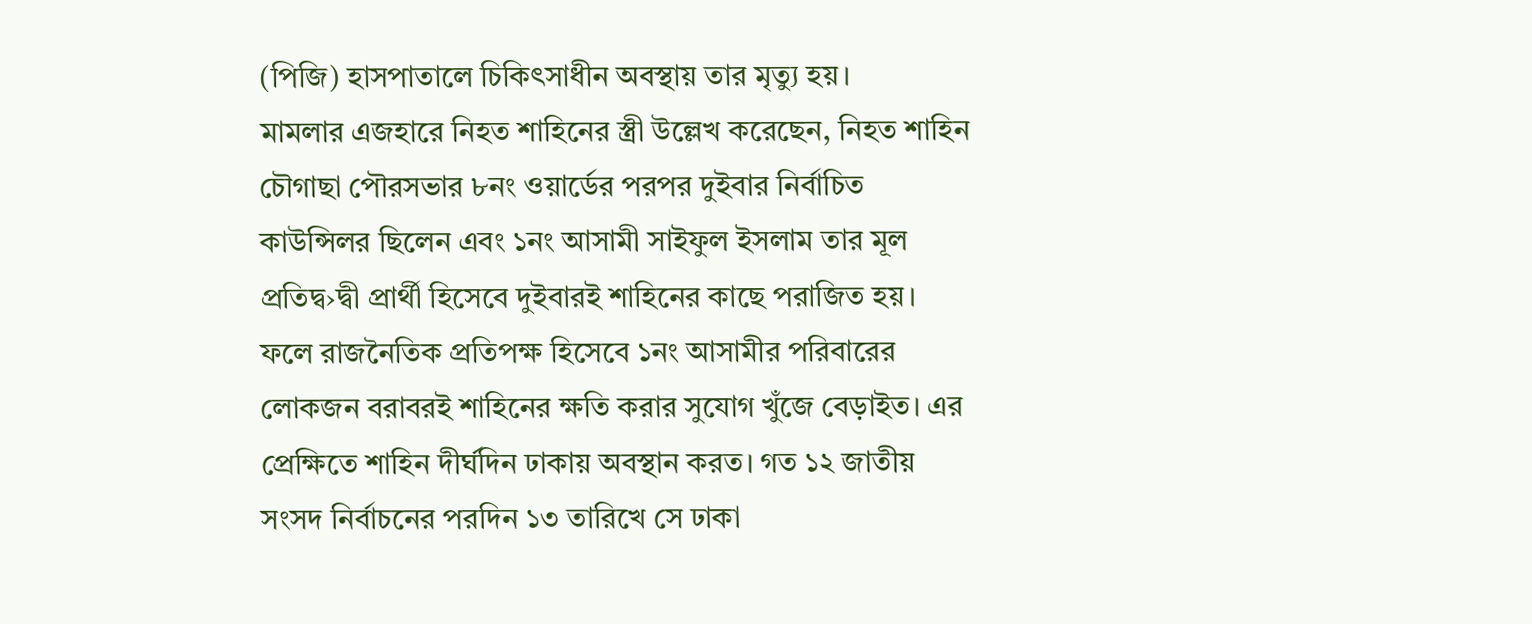(পিজি) হাসপাতালে চিকিৎসাধীন অবস্থায় তার মৃত্যু হয়।
মামলার এজহারে নিহত শাহিনের স্ত্রী উল্লেখ করেছেন, নিহত শাহিন চৌগাছা পৌরসভার ৮নং ওয়ার্ডের পরপর দুইবার নির্বাচিত কাউন্সিলর ছিলেন এবং ১নং আসামী সাইফুল ইসলাম তার মূল প্রতিদ্ব›দ্বী প্রার্থী হিসেবে দুইবারই শাহিনের কাছে পরাজিত হয়। ফলে রাজনৈতিক প্রতিপক্ষ হিসেবে ১নং আসামীর পরিবারের লোকজন বরাবরই শাহিনের ক্ষতি করার সুযোগ খুঁজে বেড়াইত। এর প্রেক্ষিতে শাহিন দীর্ঘদিন ঢাকায় অবস্থান করত। গত ১২ জাতীয় সংসদ নির্বাচনের পরদিন ১৩ তারিখে সে ঢাকা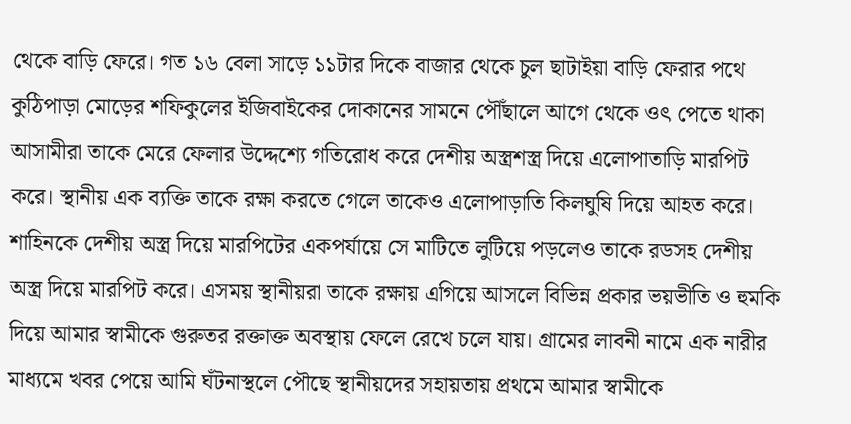থেকে বাড়ি ফেরে। গত ১৬ বেলা সাড়ে ১১টার দিকে বাজার থেকে চুল ছাটাইয়া বাড়ি ফেরার পথে কুঠিপাড়া মোড়ের শফিকুলের ইজিবাইকের দোকানের সামনে পৌঁছালে আগে থেকে ওৎ পেতে থাকা আসামীরা তাকে মেরে ফেলার উদ্দেশ্যে গতিরোধ করে দেশীয় অস্ত্রশস্ত্র দিয়ে এলোপাতাড়ি মারপিট করে। স্থানীয় এক ব্যক্তি তাকে রক্ষা করতে গেলে তাকেও এলোপাড়াতি কিলঘুষি দিয়ে আহত করে। শাহিনকে দেশীয় অস্ত্র দিয়ে মারপিটের একপর্যায়ে সে মাটিতে লুটিয়ে পড়লেও তাকে রডসহ দেশীয় অস্ত্র দিয়ে মারপিট করে। এসময় স্থানীয়রা তাকে রক্ষায় এগিয়ে আসলে বিভিন্ন প্রকার ভয়ভীতি ও হুমকি দিয়ে আমার স্বামীকে গুরুতর রক্তাক্ত অবস্থায় ফেলে রেখে চলে যায়। গ্রামের লাবনী নামে এক নারীর মাধ্যমে খবর পেয়ে আমি ঘঁটনাস্থলে পৌছে স্থানীয়দের সহায়তায় প্রথমে আমার স্বামীকে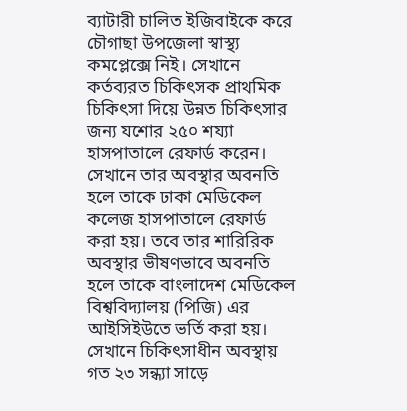ব্যাটারী চালিত ইজিবাইকে করে চৌগাছা উপজেলা স্বাস্থ্য কমপ্লেক্সে নিই। সেখানে কর্তব্যরত চিকিৎসক প্রাথমিক চিকিৎসা দিয়ে উন্নত চিকিৎসার জন্য যশোর ২৫০ শয্যা হাসপাতালে রেফার্ড করেন। সেখানে তার অবস্থার অবনতি হলে তাকে ঢাকা মেডিকেল কলেজ হাসপাতালে রেফার্ড করা হয়। তবে তার শারিরিক অবস্থার ভীষণভাবে অবনতি হলে তাকে বাংলাদেশ মেডিকেল বিশ্ববিদ্যালয় (পিজি) এর আইসিইউতে ভর্তি করা হয়। সেখানে চিকিৎসাধীন অবস্থায় গত ২৩ সন্ধ্যা সাড়ে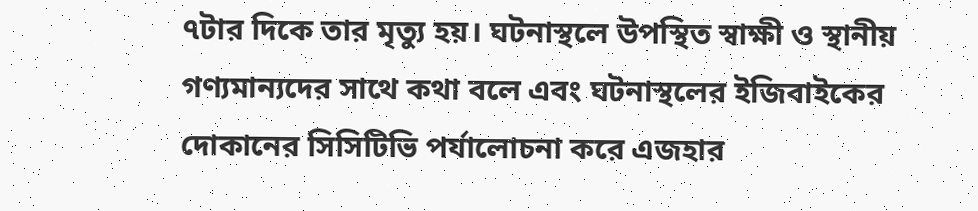৭টার দিকে তার মৃত্যু হয়। ঘটনাস্থলে উপস্থিত স্বাক্ষী ও স্থানীয় গণ্যমান্যদের সাথে কথা বলে এবং ঘটনাস্থলের ইজিবাইকের দোকানের সিসিটিভি পর্যালোচনা করে এজহার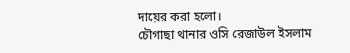দায়ের করা হলো।
চৌগাছা থানার ওসি রেজাউল ইসলাম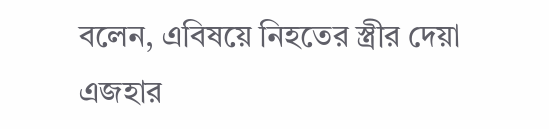বলেন, এবিষয়ে নিহতের স্ত্রীর দেয়া এজহার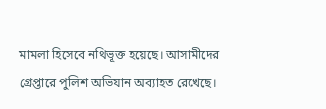মামলা হিসেবে নথিভূক্ত হয়েছে। আসামীদের গ্রেপ্তারে পুলিশ অভিযান অব্যাহত রেখেছে।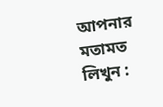আপনার মতামত লিখুন :